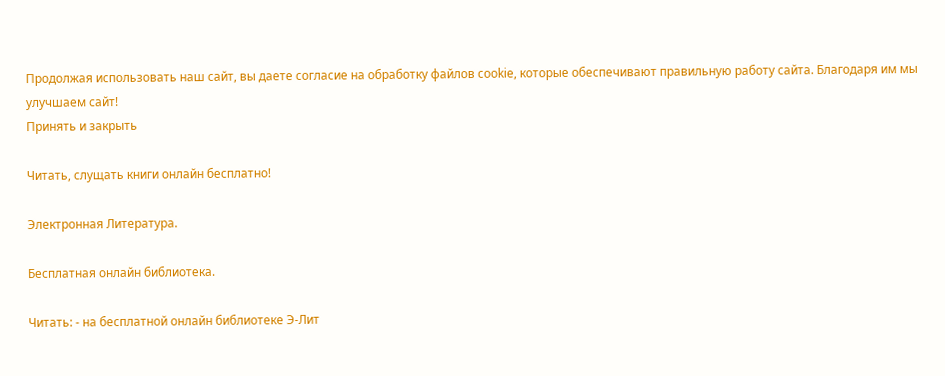Продолжая использовать наш сайт, вы даете согласие на обработку файлов cookie, которые обеспечивают правильную работу сайта. Благодаря им мы улучшаем сайт!
Принять и закрыть

Читать, слущать книги онлайн бесплатно!

Электронная Литература.

Бесплатная онлайн библиотека.

Читать: - на бесплатной онлайн библиотеке Э-Лит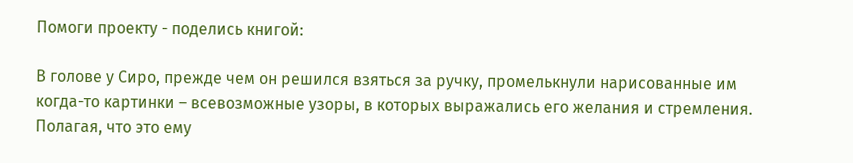Помоги проекту - поделись книгой:

В голове у Сиро, прежде чем он решился взяться за ручку, промелькнули нарисованные им когда-то картинки – всевозможные узоры, в которых выражались его желания и стремления. Полагая, что это ему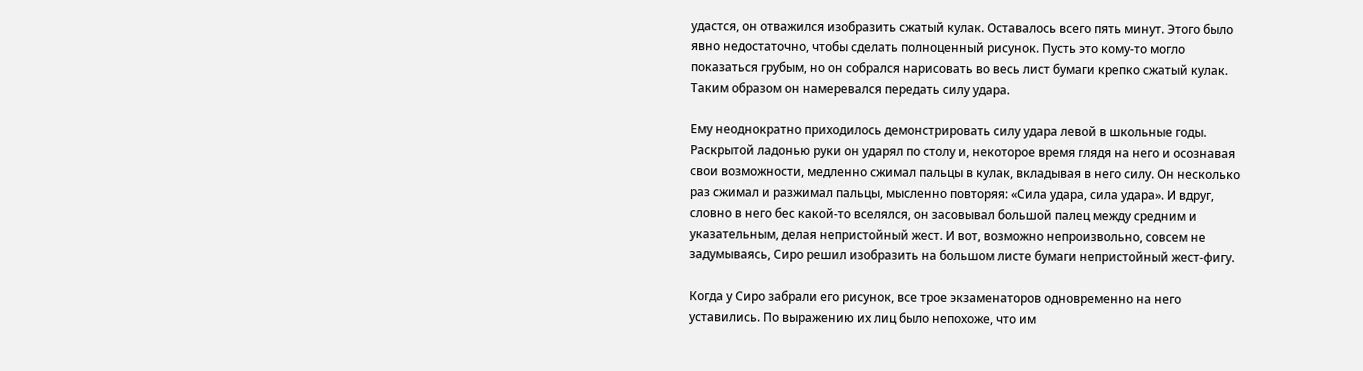удастся, он отважился изобразить сжатый кулак. Оставалось всего пять минут. Этого было явно недостаточно, чтобы сделать полноценный рисунок. Пусть это кому-то могло показаться грубым, но он собрался нарисовать во весь лист бумаги крепко сжатый кулак. Таким образом он намеревался передать силу удара.

Ему неоднократно приходилось демонстрировать силу удара левой в школьные годы. Раскрытой ладонью руки он ударял по столу и, некоторое время глядя на него и осознавая свои возможности, медленно сжимал пальцы в кулак, вкладывая в него силу. Он несколько раз сжимал и разжимал пальцы, мысленно повторяя: «Сила удара, сила удара». И вдруг, словно в него бес какой-то вселялся, он засовывал большой палец между средним и указательным, делая непристойный жест. И вот, возможно непроизвольно, совсем не задумываясь, Сиро решил изобразить на большом листе бумаги непристойный жест-фигу.

Когда у Сиро забрали его рисунок, все трое экзаменаторов одновременно на него уставились. По выражению их лиц было непохоже, что им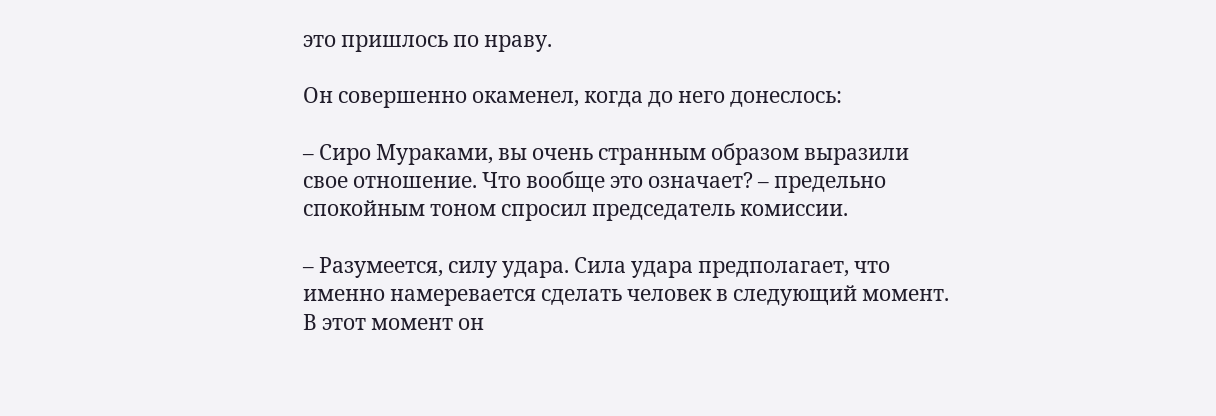это пришлось по нраву.

Он совершенно окаменел, когда до него донеслось:

– Сиро Мураками, вы очень странным образом выразили свое отношение. Что вообще это означает? – предельно спокойным тоном спросил председатель комиссии.

– Разумеется, силу удара. Сила удара предполагает, что именно намеревается сделать человек в следующий момент. В этот момент он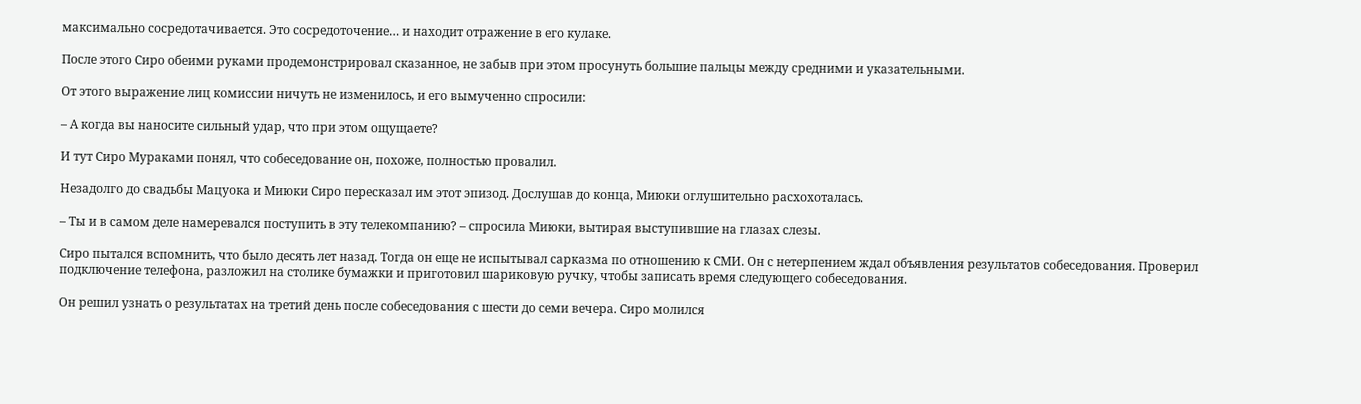максимально сосредотачивается. Это сосредоточение… и находит отражение в его кулаке.

После этого Сиро обеими руками продемонстрировал сказанное, не забыв при этом просунуть большие пальцы между средними и указательными.

От этого выражение лиц комиссии ничуть не изменилось, и его вымученно спросили:

– А когда вы наносите сильный удар, что при этом ощущаете?

И тут Сиро Мураками понял, что собеседование он, похоже, полностью провалил.

Незадолго до свадьбы Мацуока и Миюки Сиро пересказал им этот эпизод. Дослушав до конца, Миюки оглушительно расхохоталась.

– Ты и в самом деле намеревался поступить в эту телекомпанию? – спросила Миюки, вытирая выступившие на глазах слезы.

Сиро пытался вспомнить, что было десять лет назад. Тогда он еще не испытывал сарказма по отношению к СМИ. Он с нетерпением ждал объявления результатов собеседования. Проверил подключение телефона, разложил на столике бумажки и приготовил шариковую ручку, чтобы записать время следующего собеседования.

Он решил узнать о результатах на третий день после собеседования с шести до семи вечера. Сиро молился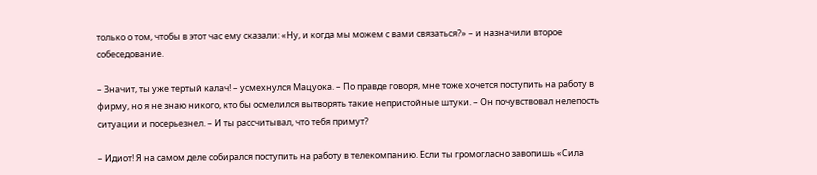только о том, чтобы в этот час ему сказали: «Ну, и когда мы можем с вами связаться?» – и назначили второе собеседование.

– Значит, ты уже тертый калач! – усмехнулся Мацуока. – По правде говоря, мне тоже хочется поступить на работу в фирму, но я не знаю никого, кто бы осмелился вытворять такие непристойные штуки. – Он почувствовал нелепость ситуации и посерьезнел. – И ты рассчитывал, что тебя примут?

– Идиот! Я на самом деле собирался поступить на работу в телекомпанию. Если ты громогласно завопишь «Сила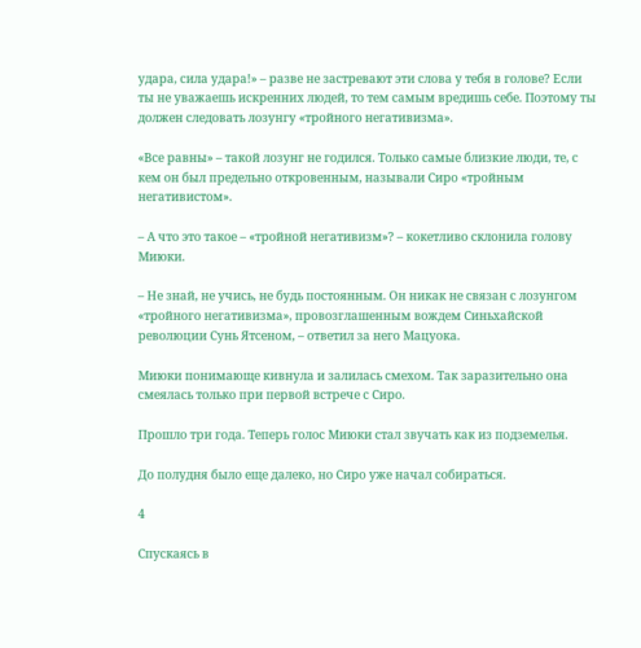удара, сила удара!» – разве не застревают эти слова у тебя в голове? Если ты не уважаешь искренних людей, то тем самым вредишь себе. Поэтому ты должен следовать лозунгу «тройного негативизма».

«Все равны» – такой лозунг не годился. Только самые близкие люди, те, с кем он был предельно откровенным, называли Сиро «тройным негативистом».

– А что это такое – «тройной негативизм»? – кокетливо склонила голову Миюки.

– Не знай, не учись, не будь постоянным. Он никак не связан с лозунгом «тройного негативизма», провозглашенным вождем Синьхайской революции Сунь Ятсеном, – ответил за него Мацуока.

Миюки понимающе кивнула и залилась смехом. Так заразительно она смеялась только при первой встрече с Сиро.

Прошло три года. Теперь голос Миюки стал звучать как из подземелья.

До полудня было еще далеко, но Сиро уже начал собираться.

4

Спускаясь в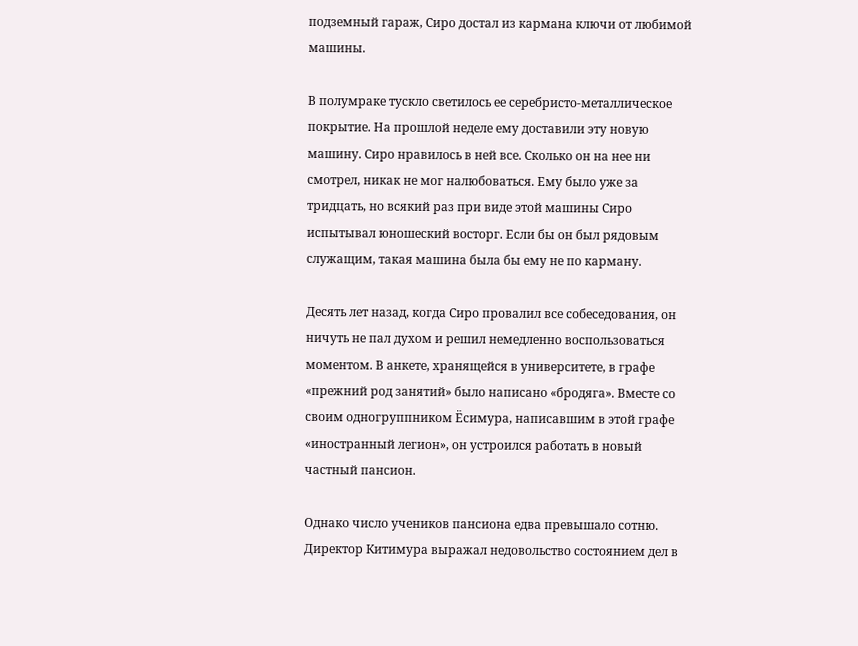подземный гараж, Сиро достал из кармана ключи от любимой машины.

В полумраке тускло светилось ее серебристо-металлическое покрытие. На прошлой неделе ему доставили эту новую машину. Сиро нравилось в ней все. Сколько он на нее ни смотрел, никак не мог налюбоваться. Ему было уже за тридцать, но всякий раз при виде этой машины Сиро испытывал юношеский восторг. Если бы он был рядовым служащим, такая машина была бы ему не по карману.

Десять лет назад, когда Сиро провалил все собеседования, он ничуть не пал духом и решил немедленно воспользоваться моментом. В анкете, хранящейся в университете, в графе «прежний род занятий» было написано «бродяга». Вместе со своим одногруппником Ёсимура, написавшим в этой графе «иностранный легион», он устроился работать в новый частный пансион.

Однако число учеников пансиона едва превышало сотню. Директор Китимура выражал недовольство состоянием дел в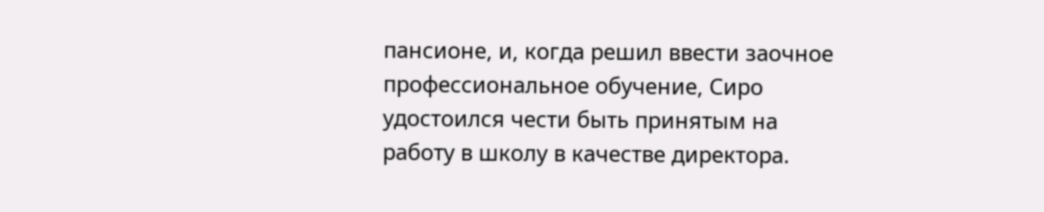пансионе, и, когда решил ввести заочное профессиональное обучение, Сиро удостоился чести быть принятым на работу в школу в качестве директора.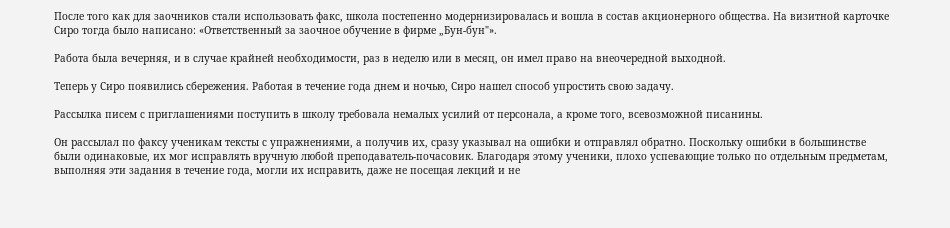После того как для заочников стали использовать факс, школа постепенно модернизировалась и вошла в состав акционерного общества. На визитной карточке Сиро тогда было написано: «Ответственный за заочное обучение в фирме „Бун-бун"».

Работа была вечерняя, и в случае крайней необходимости, раз в неделю или в месяц, он имел право на внеочередной выходной.

Теперь у Сиро появились сбережения. Работая в течение года днем и ночью, Сиро нашел способ упростить свою задачу.

Рассылка писем с приглашениями поступить в школу требовала немалых усилий от персонала, а кроме того, всевозможной писанины.

Он рассылал по факсу ученикам тексты с упражнениями, а получив их, сразу указывал на ошибки и отправлял обратно. Поскольку ошибки в большинстве были одинаковые, их мог исправлять вручную любой преподаватель-почасовик. Благодаря этому ученики, плохо успевающие только по отдельным предметам, выполняя эти задания в течение года, могли их исправить, даже не посещая лекций и не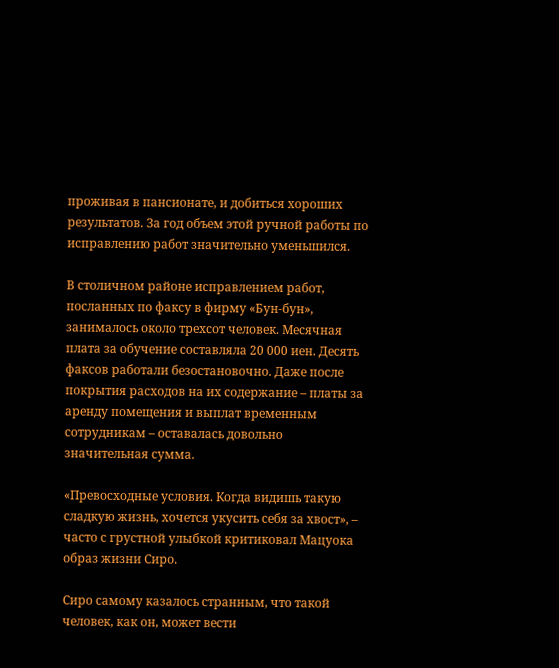проживая в пансионате, и добиться хороших результатов. За год объем этой ручной работы по исправлению работ значительно уменьшился.

В столичном районе исправлением работ, посланных по факсу в фирму «Бун-бун», занималось около трехсот человек. Месячная плата за обучение составляла 20 000 иен. Десять факсов работали безостановочно. Даже после покрытия расходов на их содержание – платы за аренду помещения и выплат временным сотрудникам – оставалась довольно значительная сумма.

«Превосходные условия. Когда видишь такую сладкую жизнь, хочется укусить себя за хвост», – часто с грустной улыбкой критиковал Мацуока образ жизни Сиро.

Сиро самому казалось странным, что такой человек, как он, может вести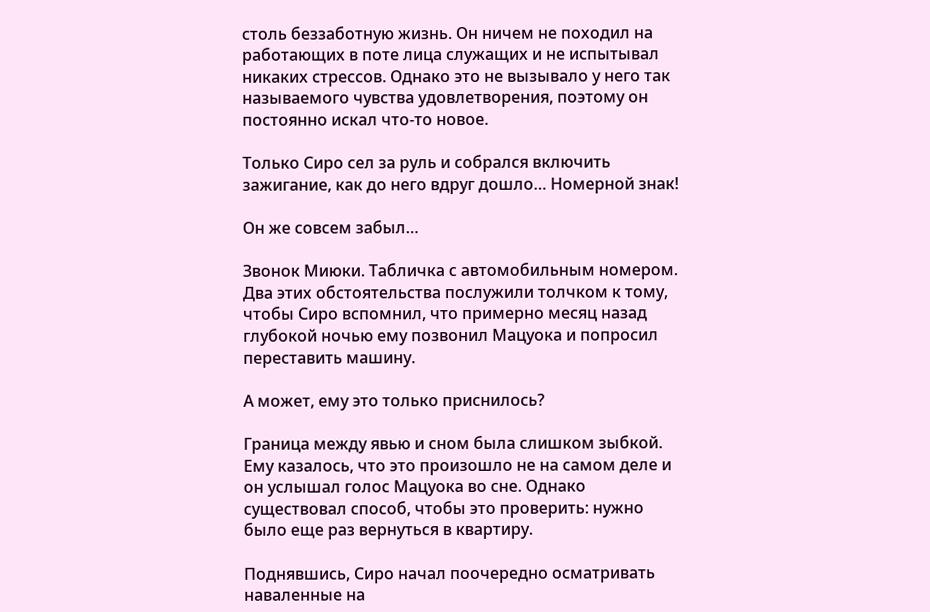столь беззаботную жизнь. Он ничем не походил на работающих в поте лица служащих и не испытывал никаких стрессов. Однако это не вызывало у него так называемого чувства удовлетворения, поэтому он постоянно искал что-то новое.

Только Сиро сел за руль и собрался включить зажигание, как до него вдруг дошло… Номерной знак!

Он же совсем забыл…

Звонок Миюки. Табличка с автомобильным номером. Два этих обстоятельства послужили толчком к тому, чтобы Сиро вспомнил, что примерно месяц назад глубокой ночью ему позвонил Мацуока и попросил переставить машину.

А может, ему это только приснилось?

Граница между явью и сном была слишком зыбкой. Ему казалось, что это произошло не на самом деле и он услышал голос Мацуока во сне. Однако существовал способ, чтобы это проверить: нужно было еще раз вернуться в квартиру.

Поднявшись, Сиро начал поочередно осматривать наваленные на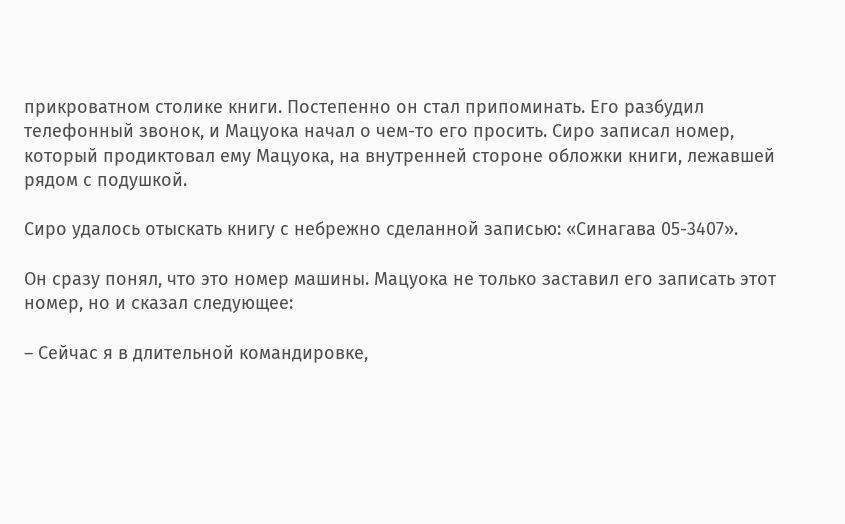прикроватном столике книги. Постепенно он стал припоминать. Его разбудил телефонный звонок, и Мацуока начал о чем-то его просить. Сиро записал номер, который продиктовал ему Мацуока, на внутренней стороне обложки книги, лежавшей рядом с подушкой.

Сиро удалось отыскать книгу с небрежно сделанной записью: «Синагава 05-3407».

Он сразу понял, что это номер машины. Мацуока не только заставил его записать этот номер, но и сказал следующее:

– Сейчас я в длительной командировке,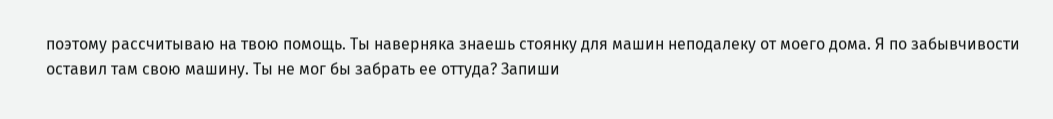поэтому рассчитываю на твою помощь. Ты наверняка знаешь стоянку для машин неподалеку от моего дома. Я по забывчивости оставил там свою машину. Ты не мог бы забрать ее оттуда? Запиши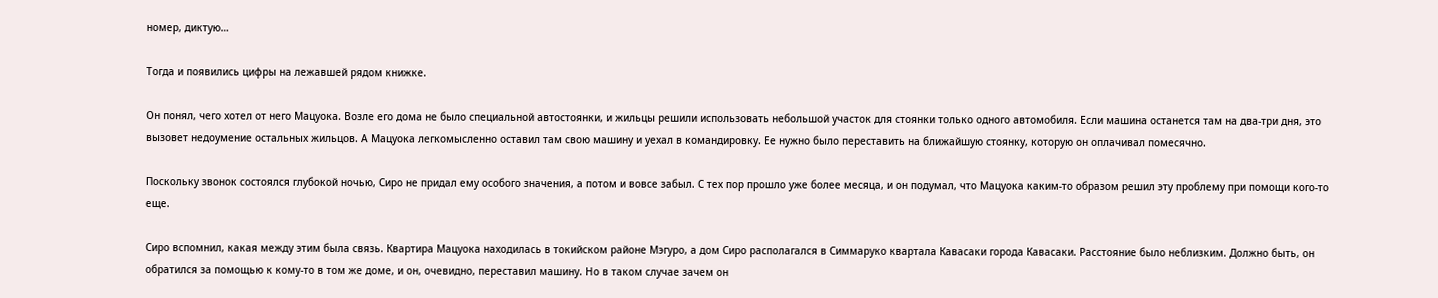номер, диктую…

Тогда и появились цифры на лежавшей рядом книжке.

Он понял, чего хотел от него Мацуока. Возле его дома не было специальной автостоянки, и жильцы решили использовать небольшой участок для стоянки только одного автомобиля. Если машина останется там на два-три дня, это вызовет недоумение остальных жильцов. А Мацуока легкомысленно оставил там свою машину и уехал в командировку. Ее нужно было переставить на ближайшую стоянку, которую он оплачивал помесячно.

Поскольку звонок состоялся глубокой ночью, Сиро не придал ему особого значения, а потом и вовсе забыл. С тех пор прошло уже более месяца, и он подумал, что Мацуока каким-то образом решил эту проблему при помощи кого-то еще.

Сиро вспомнил, какая между этим была связь. Квартира Мацуока находилась в токийском районе Мэгуро, а дом Сиро располагался в Симмаруко квартала Кавасаки города Кавасаки. Расстояние было неблизким. Должно быть, он обратился за помощью к кому-то в том же доме, и он, очевидно, переставил машину. Но в таком случае зачем он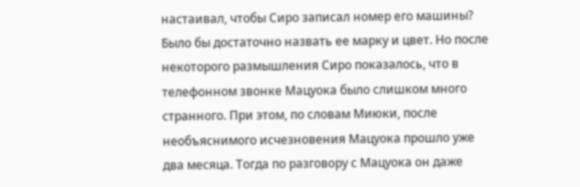настаивал, чтобы Сиро записал номер его машины? Было бы достаточно назвать ее марку и цвет. Но после некоторого размышления Сиро показалось, что в телефонном звонке Мацуока было слишком много странного. При этом, по словам Миюки, после необъяснимого исчезновения Мацуока прошло уже два месяца. Тогда по разговору с Мацуока он даже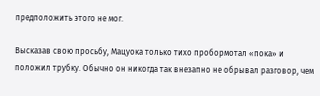предположить этого не мог.

Высказав свою просьбу, Мацуока только тихо пробормотал «пока» и положил трубку. Обычно он никогда так внезапно не обрывал разговор, чем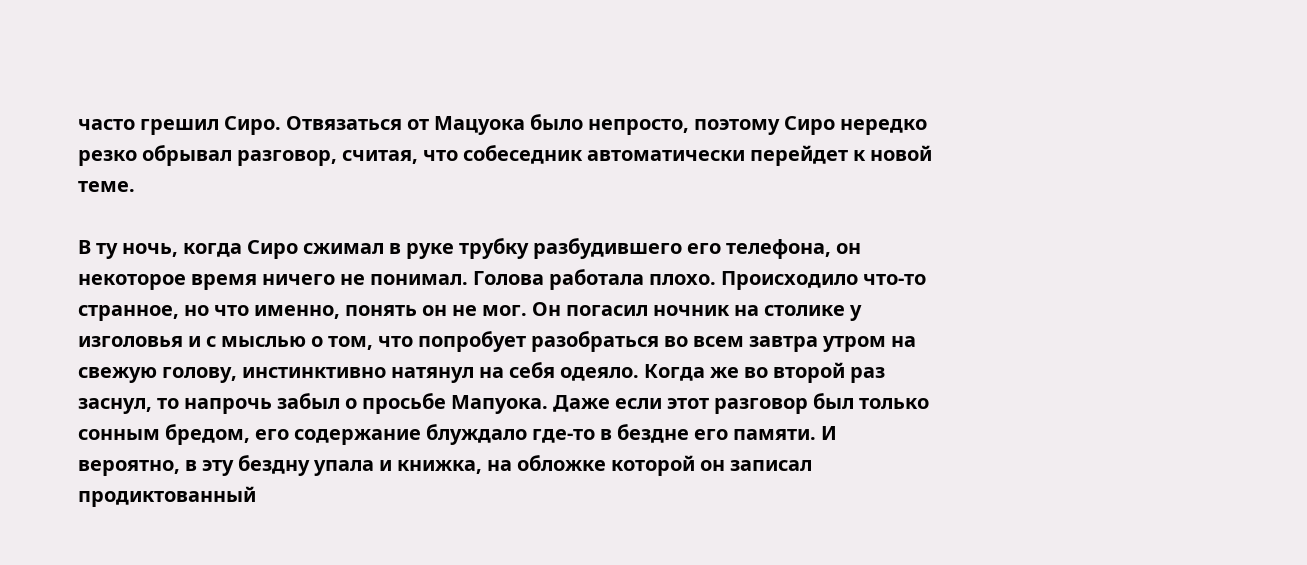часто грешил Сиро. Отвязаться от Мацуока было непросто, поэтому Сиро нередко резко обрывал разговор, считая, что собеседник автоматически перейдет к новой теме.

В ту ночь, когда Сиро сжимал в руке трубку разбудившего его телефона, он некоторое время ничего не понимал. Голова работала плохо. Происходило что-то странное, но что именно, понять он не мог. Он погасил ночник на столике у изголовья и с мыслью о том, что попробует разобраться во всем завтра утром на свежую голову, инстинктивно натянул на себя одеяло. Когда же во второй раз заснул, то напрочь забыл о просьбе Мапуока. Даже если этот разговор был только сонным бредом, его содержание блуждало где-то в бездне его памяти. И вероятно, в эту бездну упала и книжка, на обложке которой он записал продиктованный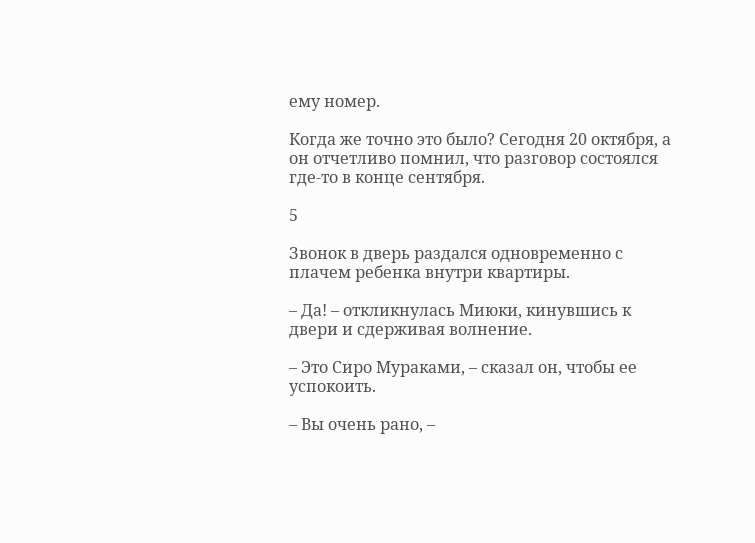ему номер.

Когда же точно это было? Сегодня 20 октября, а он отчетливо помнил, что разговор состоялся где-то в конце сентября.

5

Звонок в дверь раздался одновременно с плачем ребенка внутри квартиры.

– Да! – откликнулась Миюки, кинувшись к двери и сдерживая волнение.

– Это Сиро Мураками, – сказал он, чтобы ее успокоить.

– Вы очень рано, –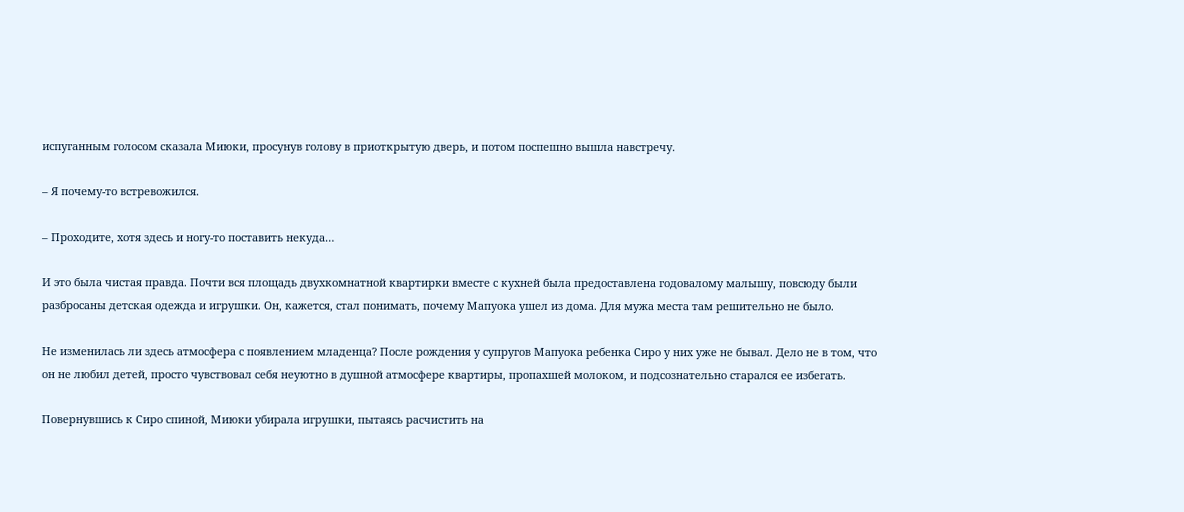испуганным голосом сказала Миюки, просунув голову в приоткрытую дверь, и потом поспешно вышла навстречу.

– Я почему-то встревожился.

– Проходите, хотя здесь и ногу-то поставить некуда…

И это была чистая правда. Почти вся площадь двухкомнатной квартирки вместе с кухней была предоставлена годовалому малышу, повсюду были разбросаны детская одежда и игрушки. Он, кажется, стал понимать, почему Мапуока ушел из дома. Для мужа места там решительно не было.

Не изменилась ли здесь атмосфера с появлением младенца? После рождения у супругов Мапуока ребенка Сиро у них уже не бывал. Дело не в том, что он не любил детей, просто чувствовал себя неуютно в душной атмосфере квартиры, пропахшей молоком, и подсознательно старался ее избегать.

Повернувшись к Сиро спиной, Миюки убирала игрушки, пытаясь расчистить на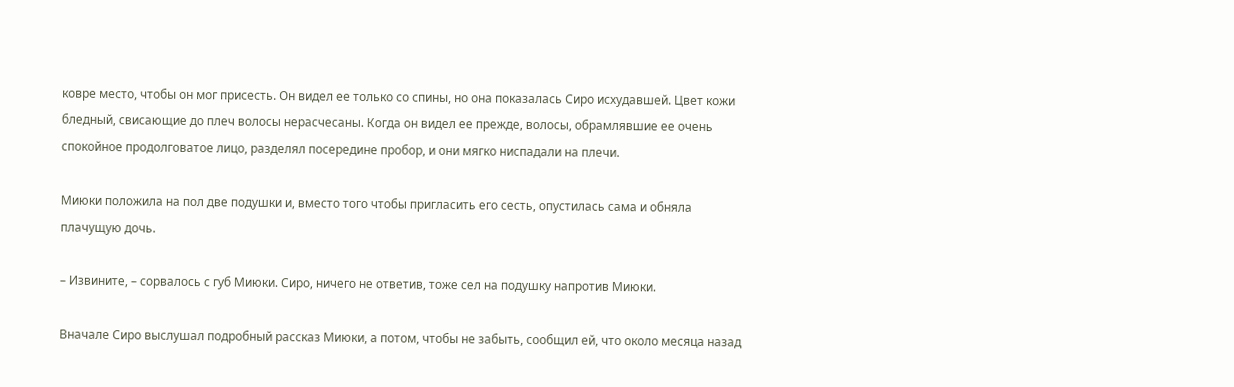ковре место, чтобы он мог присесть. Он видел ее только со спины, но она показалась Сиро исхудавшей. Цвет кожи бледный, свисающие до плеч волосы нерасчесаны. Когда он видел ее прежде, волосы, обрамлявшие ее очень спокойное продолговатое лицо, разделял посередине пробор, и они мягко ниспадали на плечи.

Миюки положила на пол две подушки и, вместо того чтобы пригласить его сесть, опустилась сама и обняла плачущую дочь.

– Извините, – сорвалось с губ Миюки. Сиро, ничего не ответив, тоже сел на подушку напротив Миюки.

Вначале Сиро выслушал подробный рассказ Миюки, а потом, чтобы не забыть, сообщил ей, что около месяца назад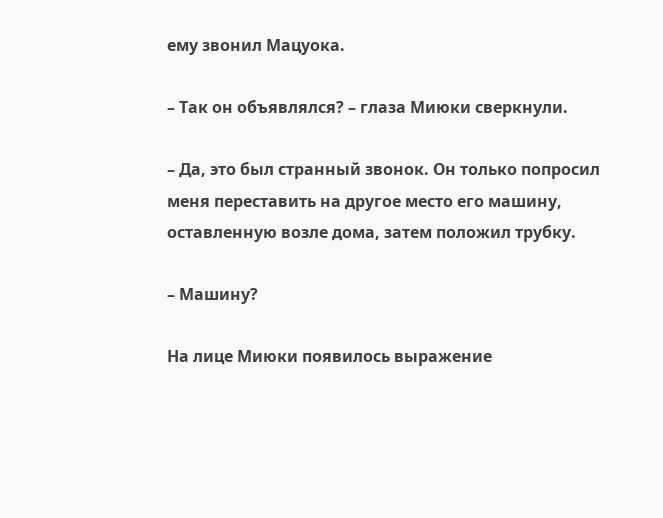ему звонил Мацуока.

– Так он объявлялся? – глаза Миюки сверкнули.

– Да, это был странный звонок. Он только попросил меня переставить на другое место его машину, оставленную возле дома, затем положил трубку.

– Машину?

На лице Миюки появилось выражение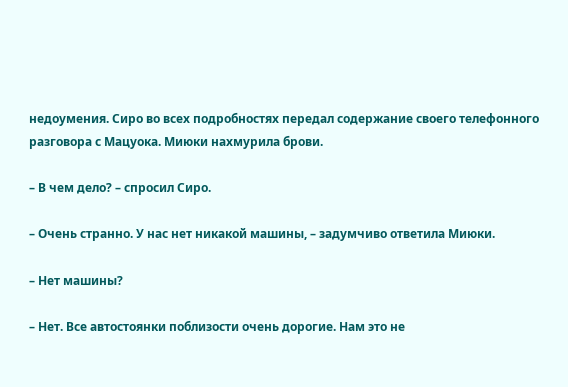недоумения. Сиро во всех подробностях передал содержание своего телефонного разговора с Мацуока. Миюки нахмурила брови.

– В чем дело? – спросил Сиро.

– Очень странно. У нас нет никакой машины, – задумчиво ответила Миюки.

– Нет машины?

– Нет. Все автостоянки поблизости очень дорогие. Нам это не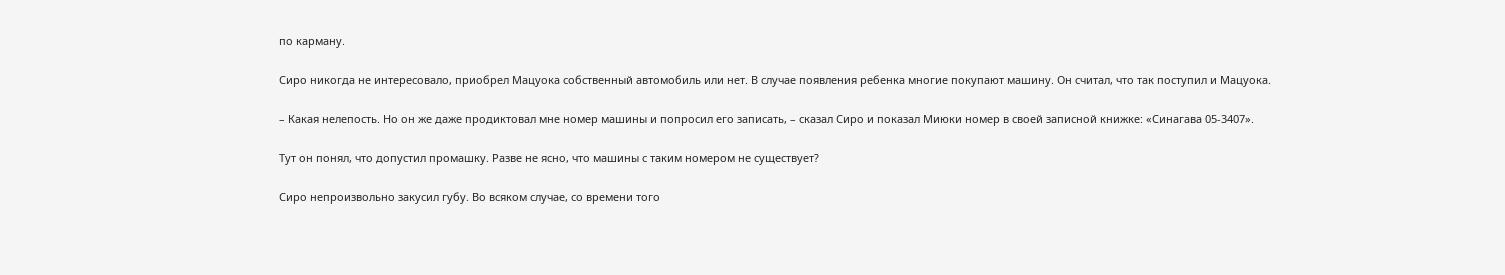по карману.

Сиро никогда не интересовало, приобрел Мацуока собственный автомобиль или нет. В случае появления ребенка многие покупают машину. Он считал, что так поступил и Мацуока.

– Какая нелепость. Но он же даже продиктовал мне номер машины и попросил его записать, – сказал Сиро и показал Миюки номер в своей записной книжке: «Синагава 05-3407».

Тут он понял, что допустил промашку. Разве не ясно, что машины с таким номером не существует?

Сиро непроизвольно закусил губу. Во всяком случае, со времени того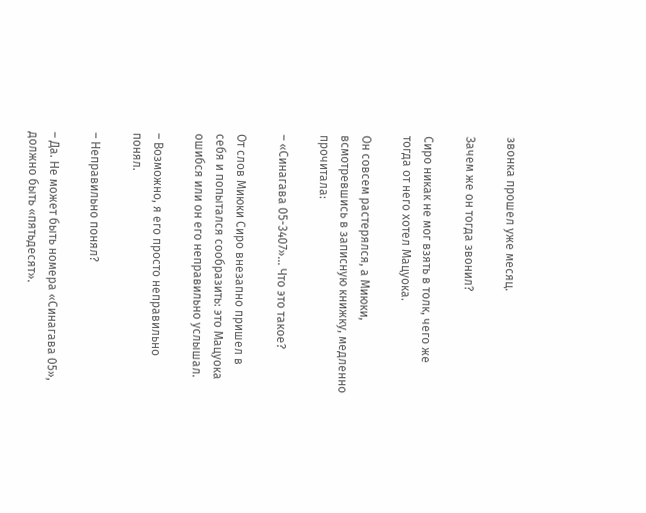звонка прошел уже месяц.

Зачем же он тогда звонил?

Сиро никак не мог взять в толк, чего же тогда от него хотел Мацуока.

Он совсем растерялся, а Миюки, всмотревшись в записную книжку, медленно прочитала:

– «Синагава 05-3407»… Что это такое?

От слов Миюки Сиро внезапно пришел в себя и попытался сообразить: это Мацуока ошибся или он его неправильно услышал.

– Возможно, я его просто неправильно понял.

– Неправильно понял?

– Да. Не может быть номера «Синагава 05», должно быть «пятьдесят».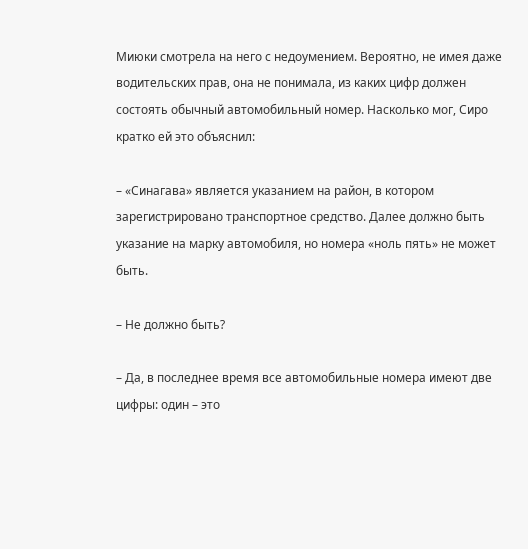Миюки смотрела на него с недоумением. Вероятно, не имея даже водительских прав, она не понимала, из каких цифр должен состоять обычный автомобильный номер. Насколько мог, Сиро кратко ей это объяснил:

– «Синагава» является указанием на район, в котором зарегистрировано транспортное средство. Далее должно быть указание на марку автомобиля, но номера «ноль пять» не может быть.

– Не должно быть?

– Да, в последнее время все автомобильные номера имеют две цифры: один – это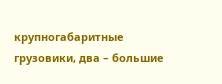крупногабаритные грузовики, два – большие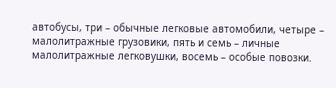автобусы, три – обычные легковые автомобили, четыре – малолитражные грузовики, пять и семь – личные малолитражные легковушки, восемь – особые повозки.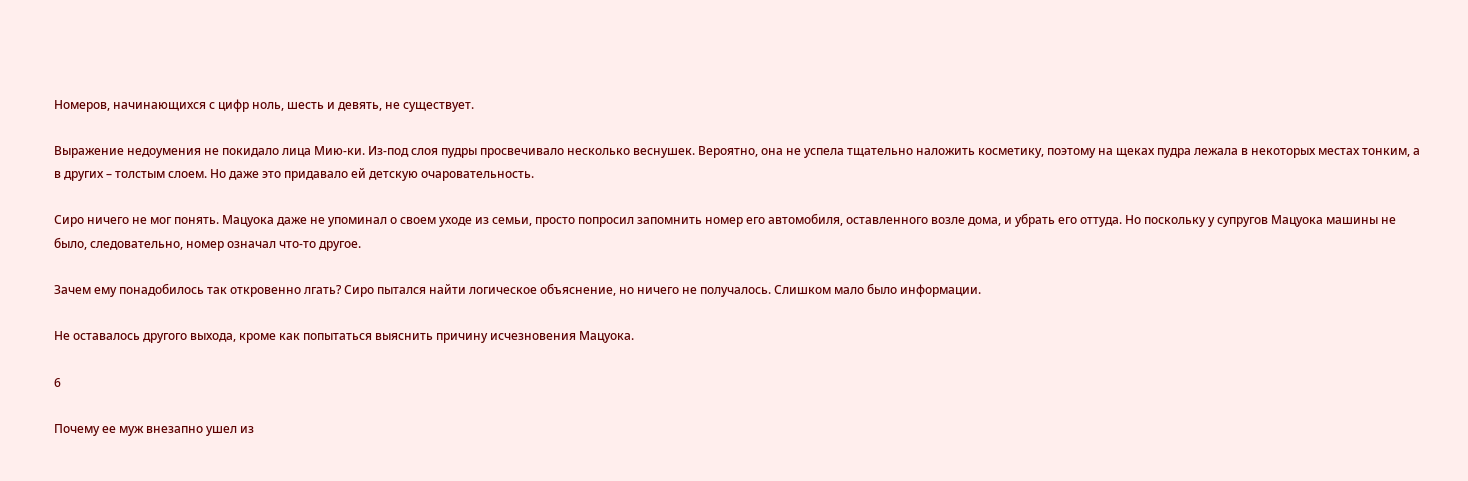Номеров, начинающихся с цифр ноль, шесть и девять, не существует.

Выражение недоумения не покидало лица Мию-ки. Из-под слоя пудры просвечивало несколько веснушек. Вероятно, она не успела тщательно наложить косметику, поэтому на щеках пудра лежала в некоторых местах тонким, а в других – толстым слоем. Но даже это придавало ей детскую очаровательность.

Сиро ничего не мог понять. Мацуока даже не упоминал о своем уходе из семьи, просто попросил запомнить номер его автомобиля, оставленного возле дома, и убрать его оттуда. Но поскольку у супругов Мацуока машины не было, следовательно, номер означал что-то другое.

Зачем ему понадобилось так откровенно лгать? Сиро пытался найти логическое объяснение, но ничего не получалось. Слишком мало было информации.

Не оставалось другого выхода, кроме как попытаться выяснить причину исчезновения Мацуока.

6

Почему ее муж внезапно ушел из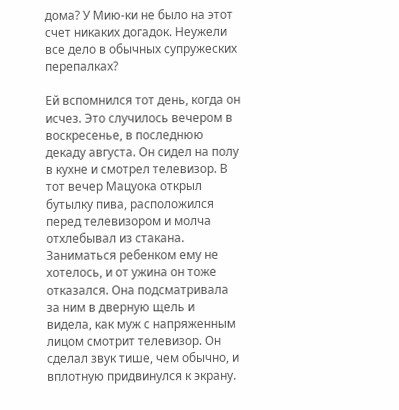дома? У Мию-ки не было на этот счет никаких догадок. Неужели все дело в обычных супружеских перепалках?

Ей вспомнился тот день, когда он исчез. Это случилось вечером в воскресенье, в последнюю декаду августа. Он сидел на полу в кухне и смотрел телевизор. В тот вечер Мацуока открыл бутылку пива, расположился перед телевизором и молча отхлебывал из стакана. Заниматься ребенком ему не хотелось, и от ужина он тоже отказался. Она подсматривала за ним в дверную щель и видела, как муж с напряженным лицом смотрит телевизор. Он сделал звук тише, чем обычно, и вплотную придвинулся к экрану.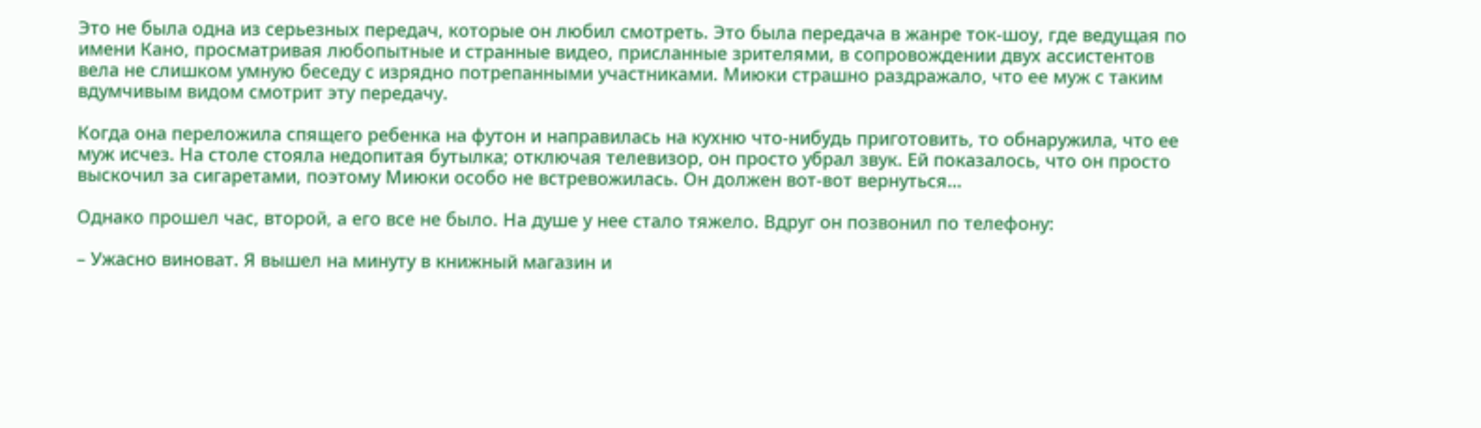Это не была одна из серьезных передач, которые он любил смотреть. Это была передача в жанре ток-шоу, где ведущая по имени Кано, просматривая любопытные и странные видео, присланные зрителями, в сопровождении двух ассистентов вела не слишком умную беседу с изрядно потрепанными участниками. Миюки страшно раздражало, что ее муж с таким вдумчивым видом смотрит эту передачу.

Когда она переложила спящего ребенка на футон и направилась на кухню что-нибудь приготовить, то обнаружила, что ее муж исчез. На столе стояла недопитая бутылка; отключая телевизор, он просто убрал звук. Ей показалось, что он просто выскочил за сигаретами, поэтому Миюки особо не встревожилась. Он должен вот-вот вернуться…

Однако прошел час, второй, а его все не было. На душе у нее стало тяжело. Вдруг он позвонил по телефону:

– Ужасно виноват. Я вышел на минуту в книжный магазин и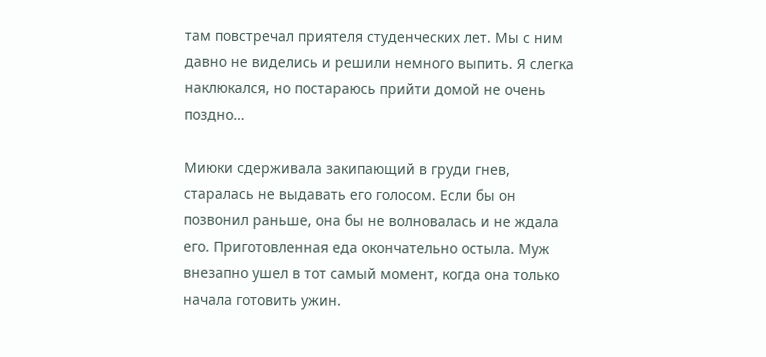там повстречал приятеля студенческих лет. Мы с ним давно не виделись и решили немного выпить. Я слегка наклюкался, но постараюсь прийти домой не очень поздно…

Миюки сдерживала закипающий в груди гнев, старалась не выдавать его голосом. Если бы он позвонил раньше, она бы не волновалась и не ждала его. Приготовленная еда окончательно остыла. Муж внезапно ушел в тот самый момент, когда она только начала готовить ужин.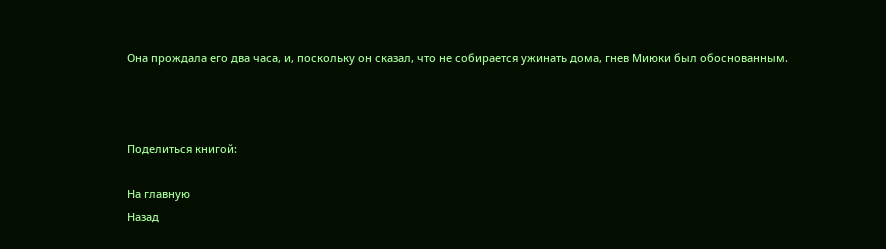Она прождала его два часа, и, поскольку он сказал, что не собирается ужинать дома, гнев Миюки был обоснованным.



Поделиться книгой:

На главную
Назад